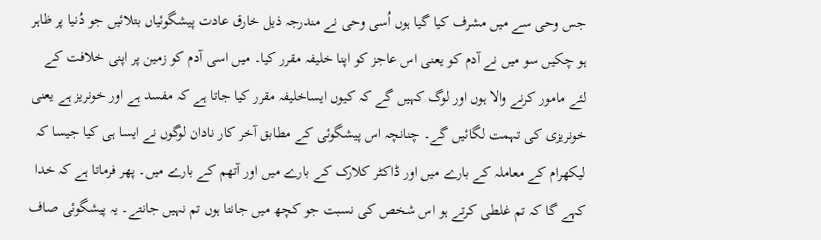جس وحی سے میں مشرف کیا گیا ہوں اُسی وحی نے مندرجہ ذیل خارق عادت پیشگوئیاں بتلائیں جو دُنیا پر ظاہر ہو چکیں سو میں نے آدم کو یعنی اس عاجز کو اپنا خلیفہ مقرر کیا۔ میں اسی آدم کو زمین پر اپنی خلافت کے لئے مامور کرنے والا ہوں اور لوگ کہیں گے کہ کیوں ایساخلیفہ مقرر کیا جاتا ہے کہ مفسد ہے اور خونریز ہے یعنی خونریزی کی تہمت لگائیں گے۔ چنانچہ اس پیشگوئی کے مطابق آخر کار نادان لوگوں نے ایسا ہی کیا جیسا کہ لیکھرام کے معاملہ کے بارے میں اور ڈاکٹر کلارک کے بارے میں اور آتھم کے بارے میں۔ پھر فرماتا ہے کہ خدا کہے گا کہ تم غلطی کرتے ہو اس شخص کی نسبت جو کچھ میں جانتا ہوں تم نہیں جانتے۔ یہ پیشگوئی صاف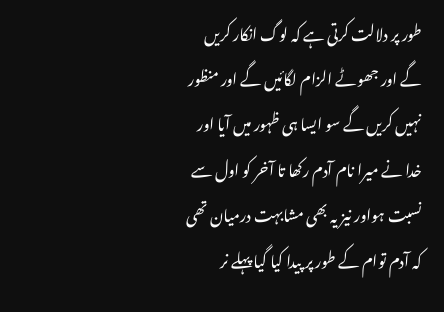طور پر دلالت کرتی ہے کہ لوگ انکار کریں گے اور جھوٹے الزام لگائیں گے اور منظور نہیں کریں گے سو ایسا ہی ظہور میں آیا اور خدا نے میرا نام آدم رکھا تا آخر کو اول سے نسبت ہواور نیز یہ بھی مشابہت درمیان تھی کہ آدم توام کے طور پر پیدا کیا گیا پہلے نر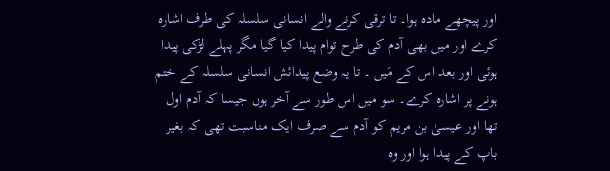اور پیچھے مادہ ہوا۔ تا ترقی کرنے والے انسانی سلسلہ کی طرف اشارہ کرے اور میں بھی آدم کی طرح توام پیدا کیا گیا مگر پہلے لڑکی پیدا ہوئی اور بعد اس کے مَیں ۔ تا یہ وضع پیدائش انسانی سلسلہ کے ختم ہونے پر اشارہ کرے۔ سو میں اس طور سے آخر ہوں جیسا کہ آدم اول تھا اور عیسیٰ بن مریم کو آدم سے صرف ایک مناسبت تھی کہ بغیر باپ کے پیدا ہوا اور وہ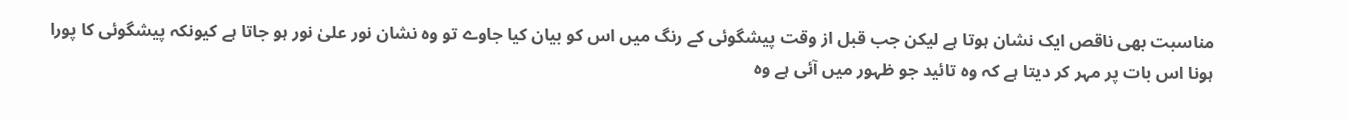مناسبت بھی ناقص ایک نشان ہوتا ہے لیکن جب قبل از وقت پیشگوئی کے رنگ میں اس کو بیان کیا جاوے تو وہ نشان نور علیٰ نور ہو جاتا ہے کیونکہ پیشگوئی کا پورا ہونا اس بات پر مہر کر دیتا ہے کہ وہ تائید جو ظہور میں آئی ہے وہ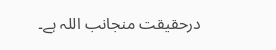درحقیقت منجانب اللہ ہے۔